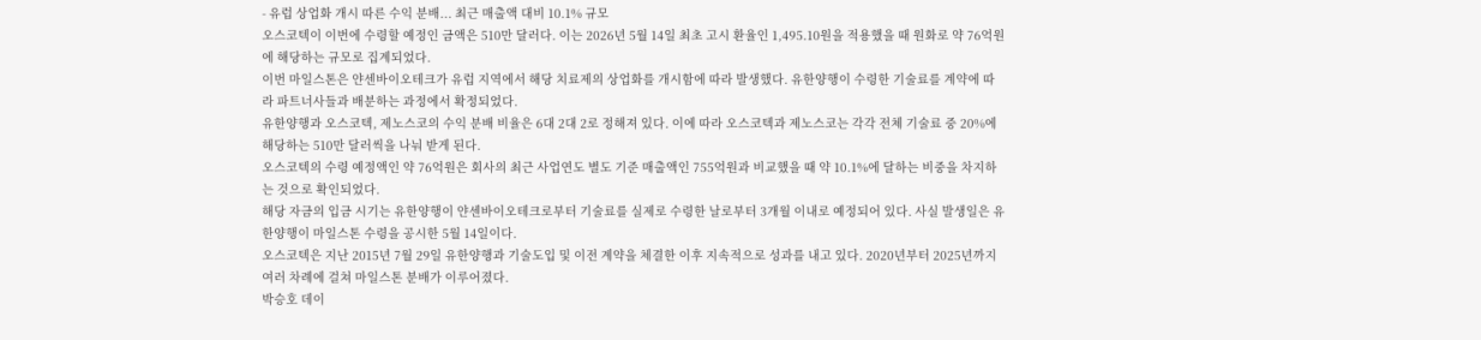- 유럽 상업화 개시 따른 수익 분배... 최근 매출액 대비 10.1% 규모
오스코텍이 이번에 수령할 예정인 금액은 510만 달러다. 이는 2026년 5월 14일 최초 고시 환율인 1,495.10원을 적용했을 때 원화로 약 76억원에 해당하는 규모로 집계되었다.
이번 마일스톤은 얀센바이오테크가 유럽 지역에서 해당 치료제의 상업화를 개시함에 따라 발생했다. 유한양행이 수령한 기술료를 계약에 따라 파트너사들과 배분하는 과정에서 확정되었다.
유한양행과 오스코텍, 제노스코의 수익 분배 비율은 6대 2대 2로 정해져 있다. 이에 따라 오스코텍과 제노스코는 각각 전체 기술료 중 20%에 해당하는 510만 달러씩을 나눠 받게 된다.
오스코텍의 수령 예정액인 약 76억원은 회사의 최근 사업연도 별도 기준 매출액인 755억원과 비교했을 때 약 10.1%에 달하는 비중을 차지하는 것으로 확인되었다.
해당 자금의 입금 시기는 유한양행이 얀센바이오테크로부터 기술료를 실제로 수령한 날로부터 3개월 이내로 예정되어 있다. 사실 발생일은 유한양행이 마일스톤 수령을 공시한 5월 14일이다.
오스코텍은 지난 2015년 7월 29일 유한양행과 기술도입 및 이전 계약을 체결한 이후 지속적으로 성과를 내고 있다. 2020년부터 2025년까지 여러 차례에 걸쳐 마일스톤 분배가 이루어졌다.
박승호 데이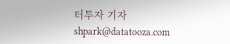터투자 기자 shpark@datatooza.com